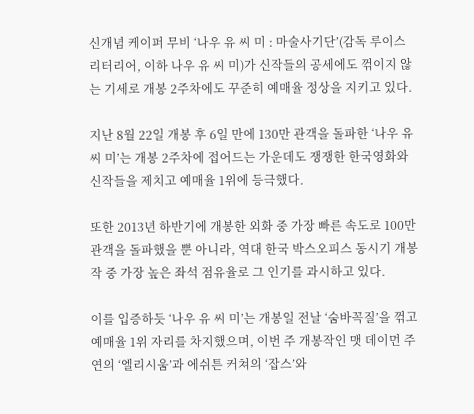신개념 케이퍼 무비 ‘나우 유 씨 미 : 마술사기단’(감독 루이스 리터리어, 이하 나우 유 씨 미)가 신작들의 공세에도 꺾이지 않는 기세로 개봉 2주차에도 꾸준히 예매율 정상을 지키고 있다.

지난 8월 22일 개봉 후 6일 만에 130만 관객을 돌파한 ‘나우 유 씨 미’는 개봉 2주차에 접어드는 가운데도 쟁쟁한 한국영화와 신작들을 제치고 예매율 1위에 등극했다.

또한 2013년 하반기에 개봉한 외화 중 가장 빠른 속도로 100만 관객을 돌파했을 뿐 아니라, 역대 한국 박스오피스 동시기 개봉작 중 가장 높은 좌석 점유율로 그 인기를 과시하고 있다.

이를 입증하듯 ‘나우 유 씨 미’는 개봉일 전날 ‘숨바꼭질’을 꺾고 예매율 1위 자리를 차지했으며, 이번 주 개봉작인 맷 데이먼 주연의 ‘엘리시움’과 에쉬튼 커쳐의 ‘잡스’와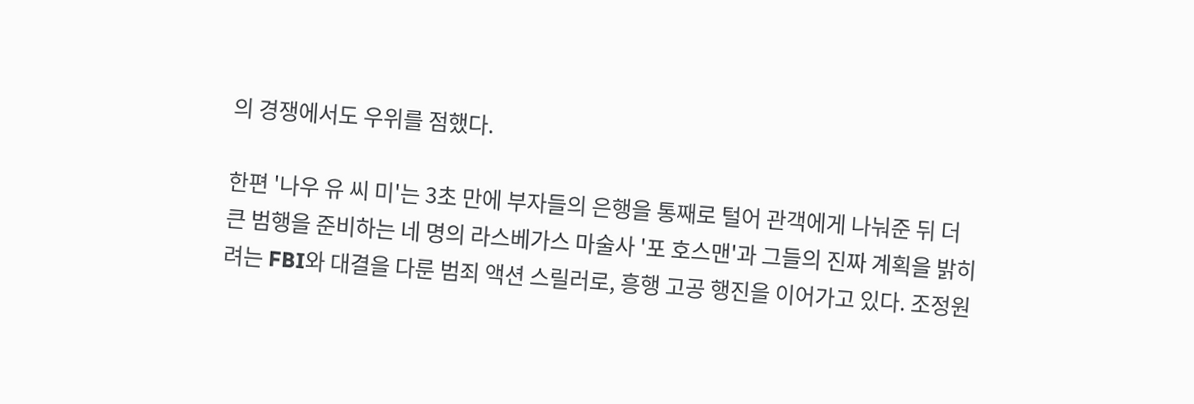의 경쟁에서도 우위를 점했다.

한편 '나우 유 씨 미'는 3초 만에 부자들의 은행을 통째로 털어 관객에게 나눠준 뒤 더 큰 범행을 준비하는 네 명의 라스베가스 마술사 '포 호스맨'과 그들의 진짜 계획을 밝히려는 FBI와 대결을 다룬 범죄 액션 스릴러로, 흥행 고공 행진을 이어가고 있다. 조정원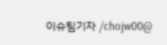이슈팀기자 /chojw00@